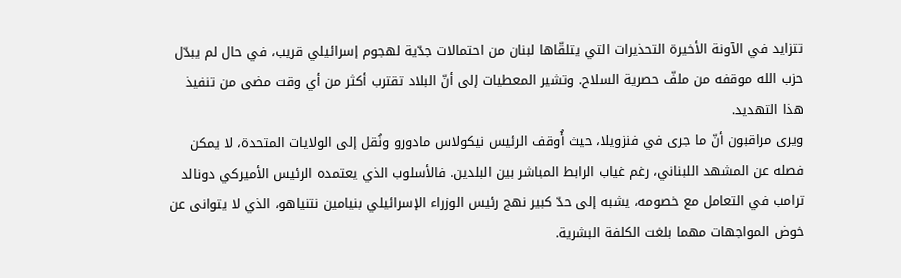تتزايد في الآونة الأخيرة التحذيرات التي يتلقّاها لبنان من احتمالات جدّية لهجوم إسرائيلي قريب، في حال لم يبدّل حزب الله موقفه من ملفّ حصرية السلاح. وتشير المعطيات إلى أنّ البلاد تقترب أكثر من أي وقت مضى من تنفيذ هذا التهديد.
ويرى مراقبون أنّ ما جرى في فنزويلا، حيث أُوقف الرئيس نيكولاس مادورو ونُقل إلى الولايات المتحدة، لا يمكن فصله عن المشهد اللبناني، رغم غياب الرابط المباشر بين البلدين. فالأسلوب الذي يعتمده الرئيس الأميركي دونالد ترامب في التعامل مع خصومه، يشبه إلى حدّ كبير نهج رئيس الوزراء الإسرائيلي بنيامين نتنياهو، الذي لا يتوانى عن خوض المواجهات مهما بلغت الكلفة البشرية.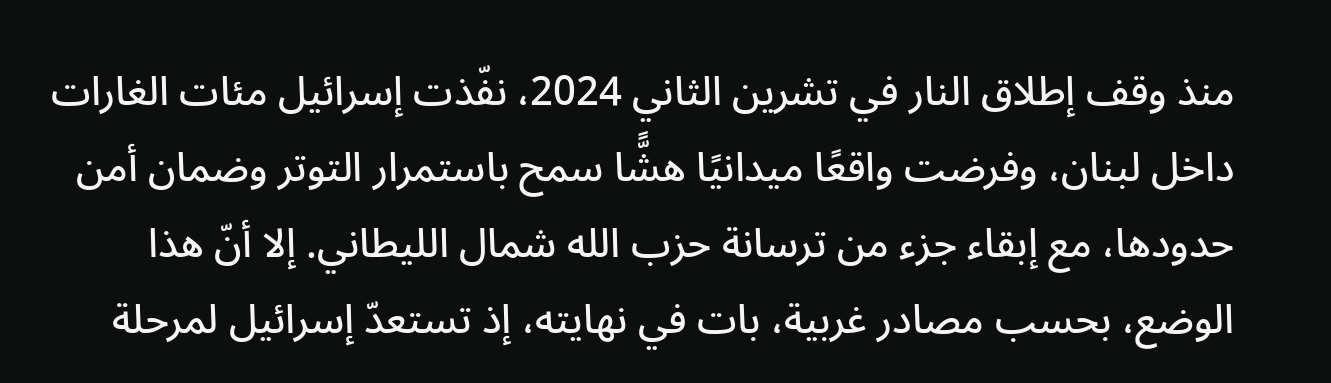منذ وقف إطلاق النار في تشرين الثاني 2024، نفّذت إسرائيل مئات الغارات داخل لبنان، وفرضت واقعًا ميدانيًا هشًّا سمح باستمرار التوتر وضمان أمن حدودها، مع إبقاء جزء من ترسانة حزب الله شمال الليطاني. إلا أنّ هذا الوضع، بحسب مصادر غربية، بات في نهايته، إذ تستعدّ إسرائيل لمرحلة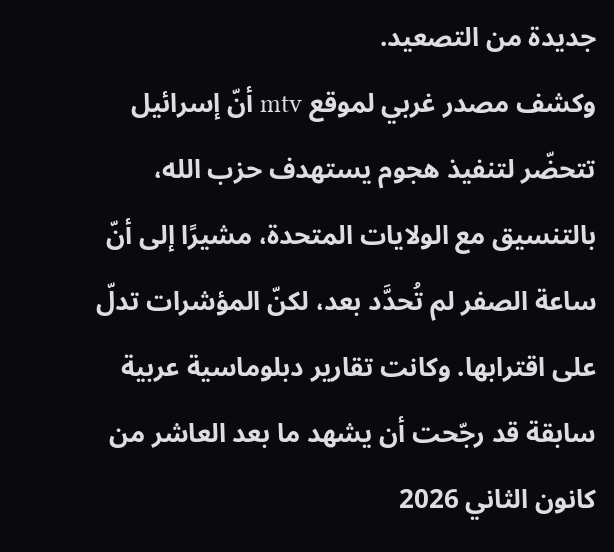جديدة من التصعيد.
وكشف مصدر غربي لموقع mtv أنّ إسرائيل تتحضّر لتنفيذ هجوم يستهدف حزب الله، بالتنسيق مع الولايات المتحدة، مشيرًا إلى أنّ ساعة الصفر لم تُحدَّد بعد، لكنّ المؤشرات تدلّ على اقترابها. وكانت تقارير دبلوماسية عربية سابقة قد رجّحت أن يشهد ما بعد العاشر من كانون الثاني 2026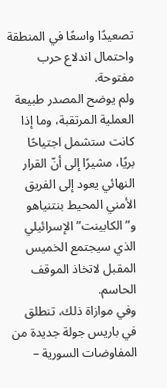تصعيدًا واسعًا في المنطقة واحتمال اندلاع حرب مفتوحة.
ولم يوضح المصدر طبيعة العملية المرتقبة، وما إذا كانت ستشمل اجتياحًا بريًا، مشيرًا إلى أنّ القرار النهائي يعود إلى الفريق الأمني المحيط بنتنياهو و”الكابينت” الإسرائيلي الذي سيجتمع الخميس المقبل لاتخاذ الموقف الحاسم.
وفي موازاة ذلك، تنطلق في باريس جولة جديدة من المفاوضات السورية –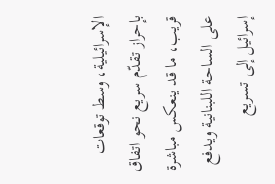الإسرائيلية، وسط توقعات بإحراز تقدّم سريع نحو اتفاق قريب، ما قد ينعكس مباشرة على الساحة اللبنانية ويدفع إسرائيل إلى تسريع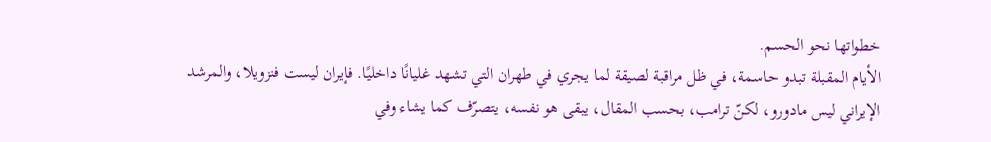خطواتها نحو الحسم.
الأيام المقبلة تبدو حاسمة، في ظل مراقبة لصيقة لما يجري في طهران التي تشهد غليانًا داخليًا. فإيران ليست فنزويلا، والمرشد الإيراني ليس مادورو، لكنّ ترامب، بحسب المقال، يبقى هو نفسه، يتصرّف كما يشاء وفي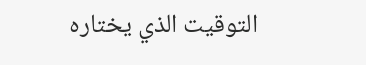التوقيت الذي يختاره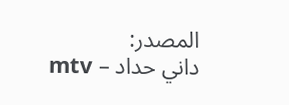المصدر:
داني حداد – mtv